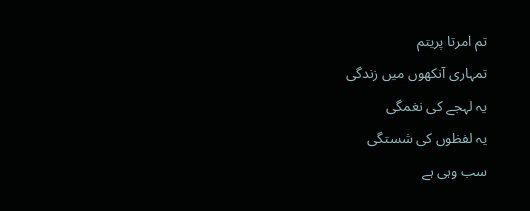تم امرتا پریتم
تمہاری آنکھوں میں زندگی
یہ لہجے کی نغمگی
یہ لفظوں کی شستگی
سب وہی ہے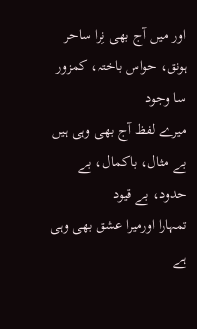اور میں آج بھی نِرا ساحر
ہونق، حواس باختہ، کمزور سا وجود
میرے لفظ آج بھی وہی ہیں
بے مثال، باکمال، بے حدود، بے قیود
تمہارا اورمیرا عشق بھی وہی ہے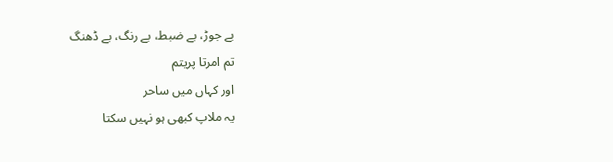بے جوڑ، بے ضبط، بے رنگ، بے ڈھنگ
تم امرتا پریتم
اور کہاں میں ساحر
یہ ملاپ کبھی ہو نہیں سکتا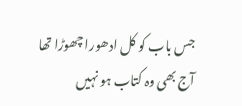جس باب کو کل ادھورا چھوڑا تھا
آج بھی وہ کتاب ہو نہیں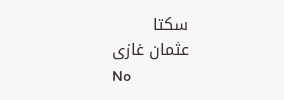سکتا
عثمان غازی
No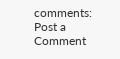comments:
Post a Comment